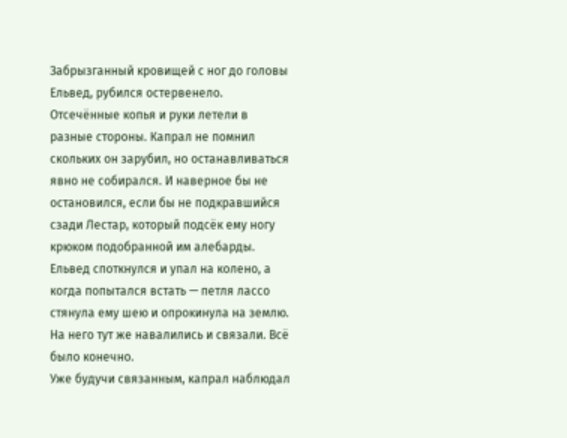Забрызганный кровищей с ног до головы Ельвед, рубился остервенело. Отсечённые копья и руки летели в разные стороны. Капрал не помнил скольких он зарубил, но останавливаться явно не собирался. И наверное бы не остановился, если бы не подкравшийся сзади Лестар, который подсёк ему ногу крюком подобранной им алебарды. Ельвед споткнулся и упал на колено, а когда попытался встать — петля лассо стянула ему шею и опрокинула на землю. На него тут же навалились и связали. Всё было конечно.
Уже будучи связанным, капрал наблюдал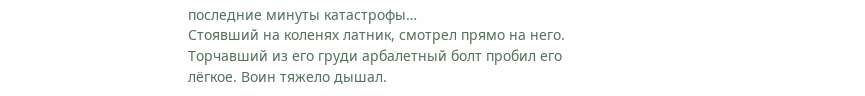последние минуты катастрофы…
Стоявший на коленях латник, смотрел прямо на него. Торчавший из его груди арбалетный болт пробил его лёгкое. Воин тяжело дышал.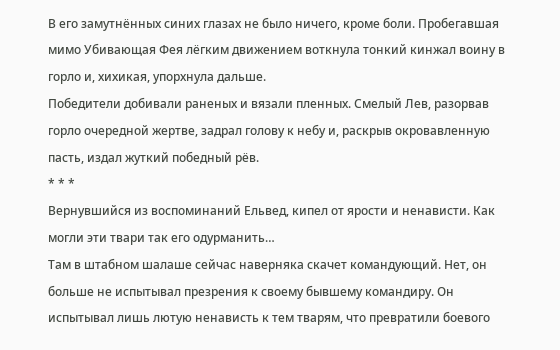В его замутнённых синих глазах не было ничего, кроме боли. Пробегавшая мимо Убивающая Фея лёгким движением воткнула тонкий кинжал воину в горло и, хихикая, упорхнула дальше.
Победители добивали раненых и вязали пленных. Смелый Лев, разорвав горло очередной жертве, задрал голову к небу и, раскрыв окровавленную пасть, издал жуткий победный рёв.
* * *
Вернувшийся из воспоминаний Ельвед, кипел от ярости и ненависти. Как могли эти твари так его одурманить…
Там в штабном шалаше сейчас наверняка скачет командующий. Нет, он больше не испытывал презрения к своему бывшему командиру. Он испытывал лишь лютую ненависть к тем тварям, что превратили боевого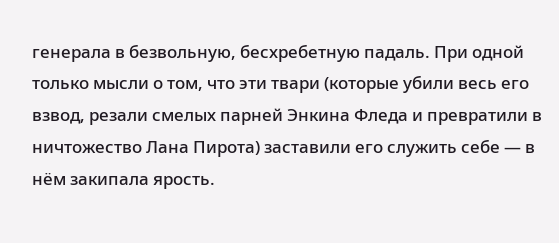генерала в безвольную, бесхребетную падаль. При одной только мысли о том, что эти твари (которые убили весь его взвод, резали смелых парней Энкина Фледа и превратили в ничтожество Лана Пирота) заставили его служить себе — в нём закипала ярость.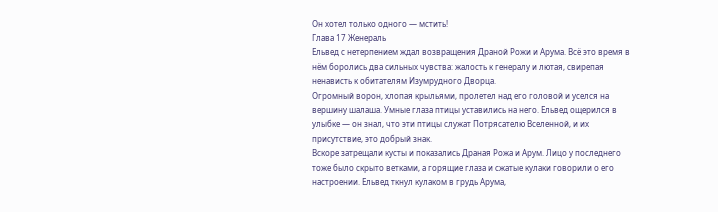Он хотел только одного — мстить!
Глава 17 Женераль
Ельвед с нетерпением ждал возвращения Драной Рожи и Арума. Всё это время в нём боролись два сильных чувства: жалость к генералу и лютая, свирепая ненависть к обитателям Изумрудного Дворца.
Огромный ворон, хлопая крыльями, пролетел над его головой и уселся на вершину шалаша. Умные глаза птицы уставились на него. Ельвед ощерился в улыбке — он знал, что эти птицы служат Потрясателю Вселенной, и их присутствие, это добрый знак.
Вскоре затрещали кусты и показались Драная Рожа и Арум. Лицо у последнего тоже было скрыто ветками, а горящие глаза и сжатые кулаки говорили о его настроении. Ельвед ткнул кулаком в грудь Арума,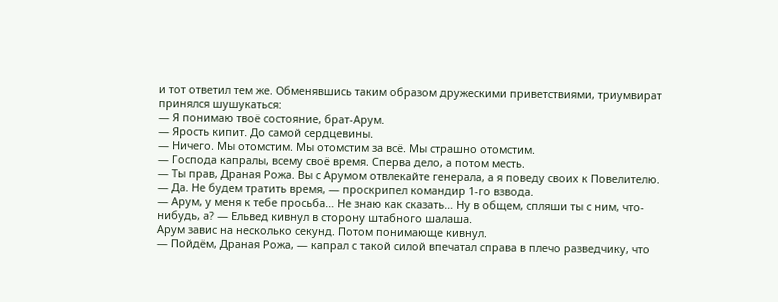и тот ответил тем же. Обменявшись таким образом дружескими приветствиями, триумвират принялся шушукаться:
— Я понимаю твоё состояние, брат-Арум.
— Ярость кипит. До самой сердцевины.
— Ничего. Мы отомстим. Мы отомстим за всё. Мы страшно отомстим.
— Господа капралы, всему своё время. Сперва дело, а потом месть.
— Ты прав, Драная Рожа. Вы с Арумом отвлекайте генерала, а я поведу своих к Повелителю.
— Да. Не будем тратить время, — проскрипел командир 1-го взвода.
— Арум, у меня к тебе просьба… Не знаю как сказать… Ну в общем, спляши ты с ним, что-нибудь, а? — Ельвед кивнул в сторону штабного шалаша.
Арум завис на несколько секунд. Потом понимающе кивнул.
— Пойдём, Драная Рожа, — капрал с такой силой впечатал справа в плечо разведчику, что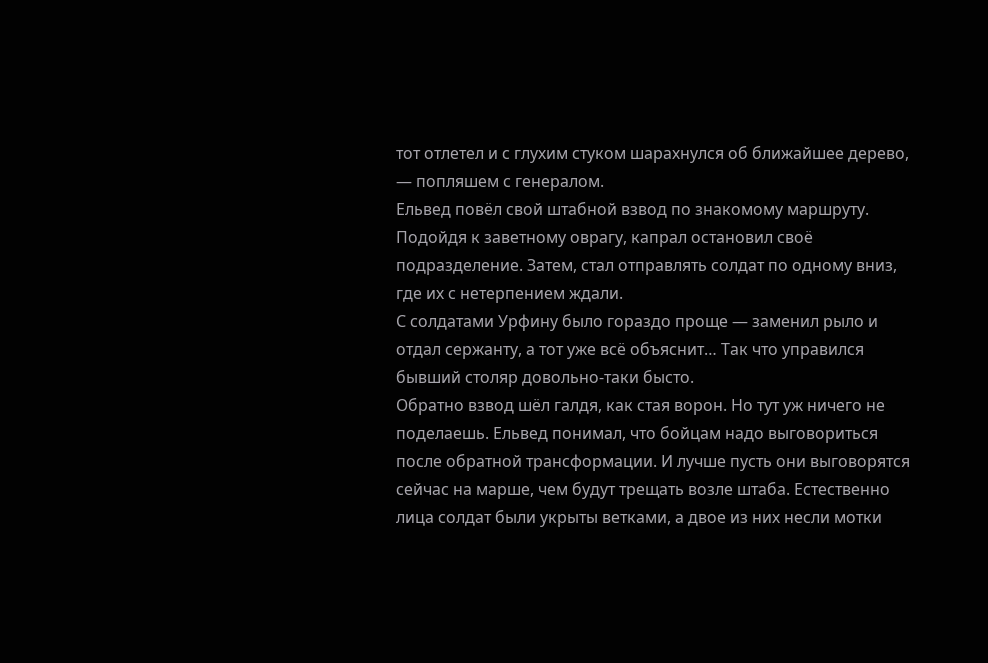тот отлетел и с глухим стуком шарахнулся об ближайшее дерево, — попляшем с генералом.
Ельвед повёл свой штабной взвод по знакомому маршруту. Подойдя к заветному оврагу, капрал остановил своё подразделение. Затем, стал отправлять солдат по одному вниз, где их с нетерпением ждали.
С солдатами Урфину было гораздо проще — заменил рыло и отдал сержанту, а тот уже всё объяснит… Так что управился бывший столяр довольно-таки бысто.
Обратно взвод шёл галдя, как стая ворон. Но тут уж ничего не поделаешь. Ельвед понимал, что бойцам надо выговориться после обратной трансформации. И лучше пусть они выговорятся сейчас на марше, чем будут трещать возле штаба. Естественно лица солдат были укрыты ветками, а двое из них несли мотки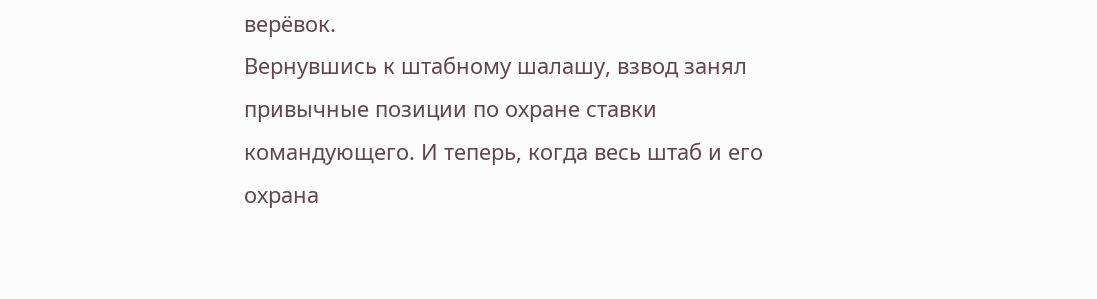верёвок.
Вернувшись к штабному шалашу, взвод занял привычные позиции по охране ставки командующего. И теперь, когда весь штаб и его охрана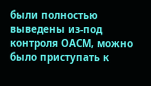были полностью выведены из-под контроля ОАСМ, можно было приступать к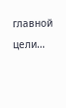главной цели…